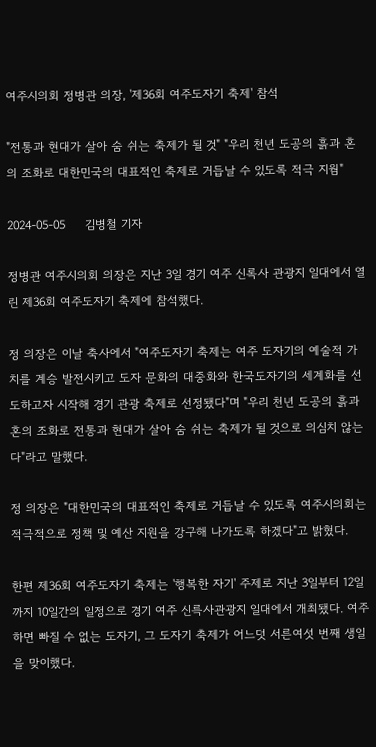여주시의회 정병관 의장, '제36회 여주도자기 축제' 참석

"전통과 현대가 살아 숨 쉬는 축제가 될 것" "우리 천년 도공의 흙과 혼의 조화로 대한민국의 대표적인 축제로 거듭날 수 있도록 적극 지웜"

2024-05-05     김병철 기자

정병관 여주시의회 의장은 지난 3일 경기 여주 신록사 관광지 일대에서 열린 제36회 여주도자기 축제에 참석했다.

정 의장은 이날 축사에서 "여주도자기 축제는 여주 도자기의 예술적 가치를 계승 발전시키고 도자 문화의 대중화와 한국도자기의 세계화를 선도하고자 시작해 경기 관광 축제로 선정됐다"며 "우리 천년 도공의 흙과 혼의 조화로 전통과 현대가 살아 숨 쉬는 축제가 될 것으로 의심치 않는다"라고 말했다.

정 의장은 "대한민국의 대표적인 축제로 거듭날 수 있도록 여주시의회는 적극적으로 정책 및 예산 지원을 강구해 나가도록 하겠다"고 밝혔다.

한편 제36회 여주도자기 축제는 '행복한 자기' 주제로 지난 3일부터 12일까지 10일간의 일정으로 경기 여주 신륵사관광지 일대에서 개최됐다. 여주 하면 빠질 수 없는 도자기, 그 도자기 축제가 어느덧 서른여섯 번째 생일을 맞이했다.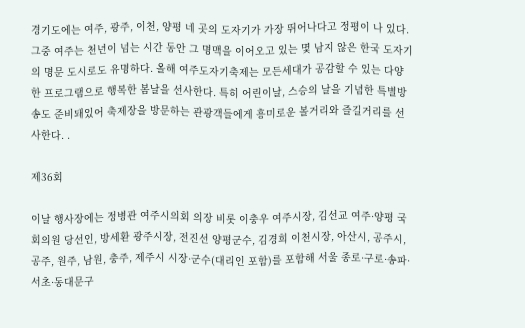경기도에는 여주, 광주, 이천, 양평 네 곳의 도자기가 가장 뛰어나다고 정평이 나 있다. 그중 여주는 천년이 넘는 시간 동안 그 명맥을 이어오고 있는 몇 남지 않은 한국 도자기의 명문 도시로도 유명하다. 올해 여주도자기축제는 모든세대가 공감할 수 있는 다양한 프로그램으로 행복한 봄날을 선사한다. 특히 어린이날, 스승의 날을 기념한 특별방송도 준비돼있어 축제장을 방문하는 관광객들에게 흥미로운 볼거리와 즐길거리를 선사한다. .

제36회

이날 행사장에는 정병관 여주시의회 의장 비롯 이충우 여주시장, 김선교 여주·양평 국회의원 당선인, 방세환 광주시장, 전진선 양평군수, 김경희 이천시장, 아산시, 공주시, 공주, 원주, 남원, 충주, 제주시 시장·군수(대리인 포함)를 포함해 서울 종로·구로·송파·서초·동대문구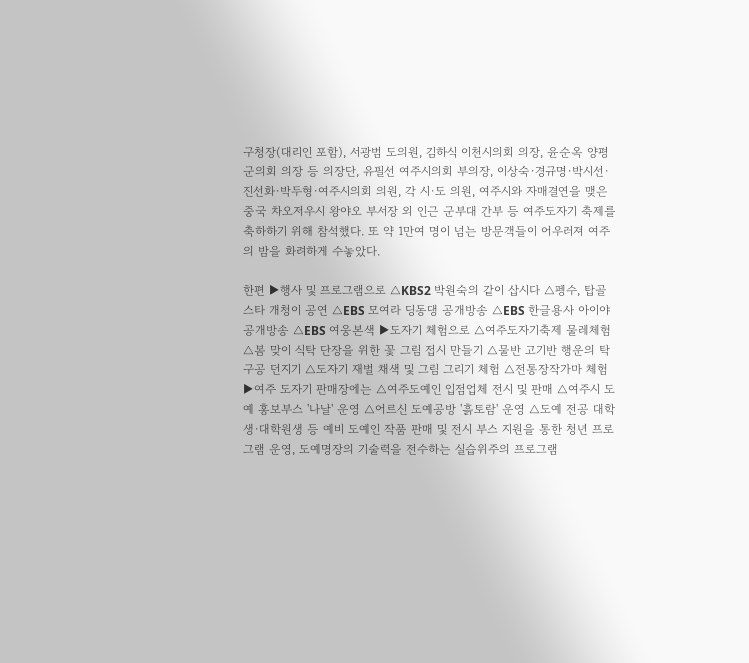구청장(대리인 포함), 서광범 도의원, 김하식 이천시의회 의장, 윤순옥 양평군의회 의장 등 의장단, 유필선 여주시의회 부의장, 이상숙·경규명·박시선·진선화·박두형·여주시의회 의원, 각 시·도 의원, 여주시와 자매결연을 맺은 중국 차오저우시 왕야오 부서장 외 인근 군부대 간부 등 여주도자기 축제를 축하하기 위해 참석했다. 또 약 1만여 명이 넘는 방문객들이 어우러져 여주의 밤을 화려하게 수놓았다.

한편 ▶행사 및 프로그램으로 △KBS2 박원숙의 같이 삽시다 △펭수, 탑골스타 개청이 공연 △EBS 모여라 딩동댕 공개방송 △EBS 한글용사 아이야 공개방송 △EBS 여웅본색 ▶도자기 체험으로 △여주도자기축제 물레체험 △봄 맞이 식탁 단장을 위한 꽃 그림 접시 만들기 △물반 고기반 행운의 탁구공 던지기 △도자기 재벌 채색 및 그림 그리기 체험 △전통장작가마 체험 ▶여주 도자기 판매장에는 △여주도예인 입점업체 전시 및 판매 △여주시 도예 홍보부스 '나날' 운영 △어르신 도예공방 '흙토람' 운영 △도예 전공 대학생·대학원생 등 예비 도예인 작품 판매 및 전시 부스 지원을 통한 청년 프로그램 운영, 도예명장의 기술력을 전수하는 실습위주의 프로그램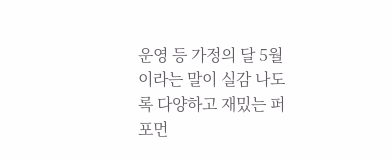운영 등 가정의 달 5월이라는 말이 실감 나도록 다양하고 재밌는 퍼포먼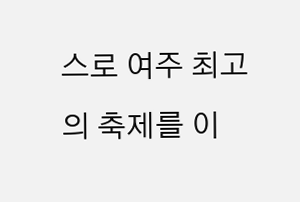스로 여주 최고의 축제를 이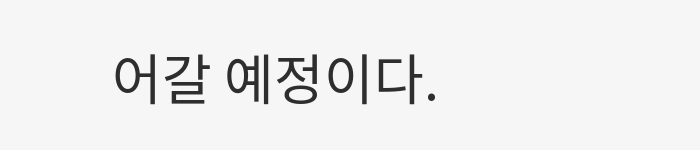어갈 예정이다.